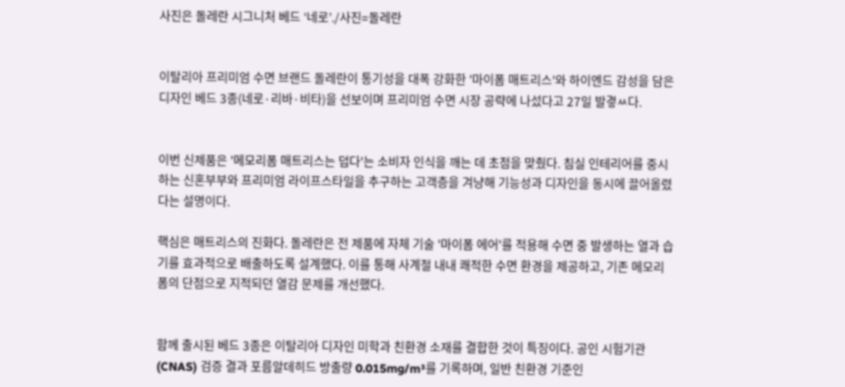사진은 돌레란 시그니처 베드 ‘네로’./사진=돌레란


이탈리아 프리미엄 수면 브랜드 돌레란이 통기성을 대폭 강화한 '마이폼 매트리스'와 하이엔드 감성을 담은 디자인 베드 3종(네로·리바·비타)을 선보이며 프리미엄 수면 시장 공략에 나섰다고 27일 발곃ㅆ다.


이번 신제품은 '메모리폼 매트리스는 덥다'는 소비자 인식을 깨는 데 초점을 맞췄다. 침실 인테리어를 중시하는 신혼부부와 프리미엄 라이프스타일을 추구하는 고객층을 겨냥해 기능성과 디자인을 동시에 끌어올렸다는 설명이다.

핵심은 매트리스의 진화다. 돌레란은 전 제품에 자체 기술 '마이폼 에어'를 적용해 수면 중 발생하는 열과 습기를 효과적으로 배출하도록 설계했다. 이를 통해 사계절 내내 쾌적한 수면 환경을 제공하고, 기존 메모리폼의 단점으로 지적되던 열감 문제를 개선했다.


함께 출시된 베드 3종은 이탈리아 디자인 미학과 친환경 소재를 결합한 것이 특징이다. 공인 시험기관(CNAS) 검증 결과 포름알데히드 방출량 0.015mg/m³를 기록하며, 일반 친환경 기준인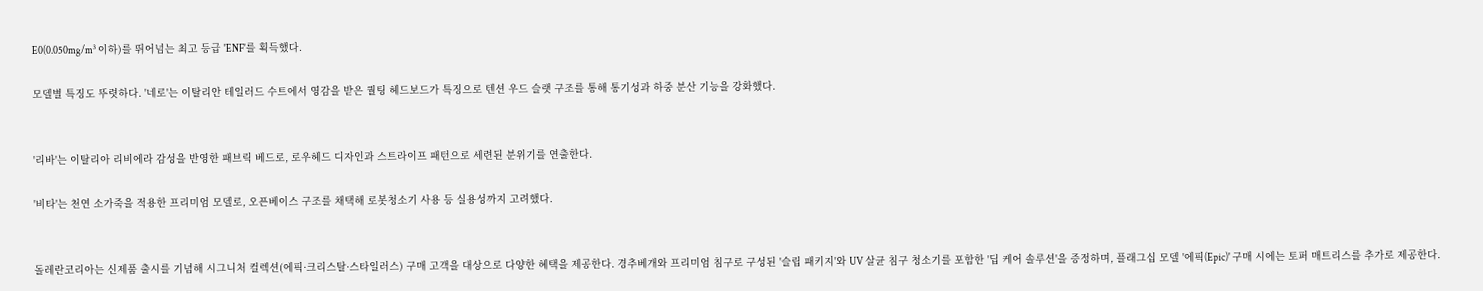E0(0.050mg/m³ 이하)를 뛰어넘는 최고 등급 'ENF'를 획득했다.

모델별 특징도 뚜렷하다. '네로'는 이탈리안 테일러드 수트에서 영감을 받은 퀄팅 헤드보드가 특징으로 텐션 우드 슬랫 구조를 통해 통기성과 하중 분산 기능을 강화했다.


'리바'는 이탈리아 리비에라 감성을 반영한 패브릭 베드로, 로우헤드 디자인과 스트라이프 패턴으로 세련된 분위기를 연출한다.

'비타'는 천연 소가죽을 적용한 프리미엄 모델로, 오픈베이스 구조를 채택해 로봇청소기 사용 등 실용성까지 고려했다.


돌레란코리아는 신제품 출시를 기념해 시그니처 컬렉션(에픽·크리스탈·스타일러스) 구매 고객을 대상으로 다양한 혜택을 제공한다. 경추베개와 프리미엄 침구로 구성된 '슬립 패키지'와 UV 살균 침구 청소기를 포함한 '딥 케어 솔루션'을 증정하며, 플래그십 모델 '에픽(Epic)' 구매 시에는 토퍼 매트리스를 추가로 제공한다.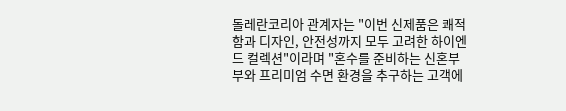돌레란코리아 관계자는 "이번 신제품은 쾌적함과 디자인, 안전성까지 모두 고려한 하이엔드 컬렉션"이라며 "혼수를 준비하는 신혼부부와 프리미엄 수면 환경을 추구하는 고객에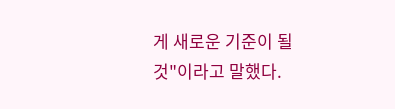게 새로운 기준이 될 것"이라고 말했다.